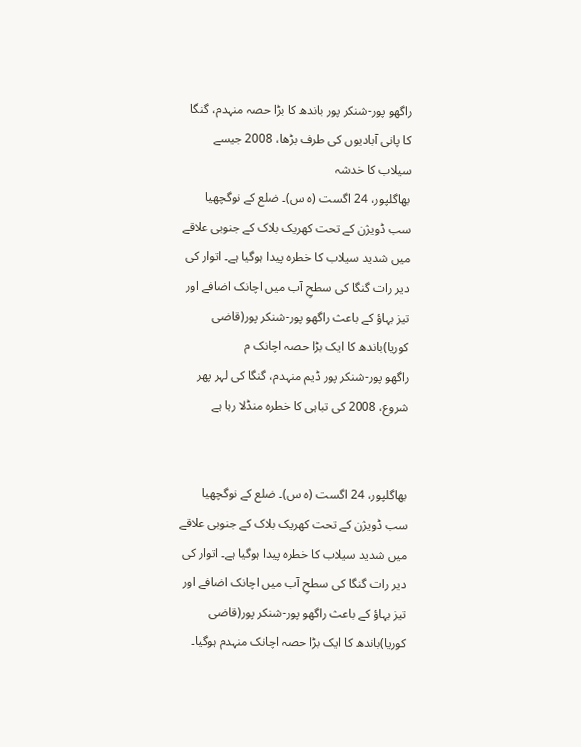راگھو پور-شنکر پور باندھ کا بڑا حصہ منہدم، گنگا کا پانی آبادیوں کی طرف بڑھا، 2008 جیسے سیلاب کا خدشہ
بھاگلپور، 24 اگست (ہ س)۔ ضلع کے نوگچھیا سب ڈویژن کے تحت کھریک بلاک کے جنوبی علاقے میں شدید سیلاب کا خطرہ پیدا ہوگیا ہے۔ اتوار کی دیر رات گنگا کی سطحِ آب میں اچانک اضافے اور تیز بہاؤ کے باعث راگھو پور-شنکر پور(قاضی کوریا)باندھ کا ایک بڑا حصہ اچانک م
راگھو پور-شنکر پور ڈیم منہدم، گنگا کی لہر پھر شروع، 2008 کی تباہی کا خطرہ منڈلا رہا ہے


بھاگلپور، 24 اگست (ہ س)۔ ضلع کے نوگچھیا سب ڈویژن کے تحت کھریک بلاک کے جنوبی علاقے میں شدید سیلاب کا خطرہ پیدا ہوگیا ہے۔ اتوار کی دیر رات گنگا کی سطحِ آب میں اچانک اضافے اور تیز بہاؤ کے باعث راگھو پور-شنکر پور(قاضی کوریا)باندھ کا ایک بڑا حصہ اچانک منہدم ہوگیا۔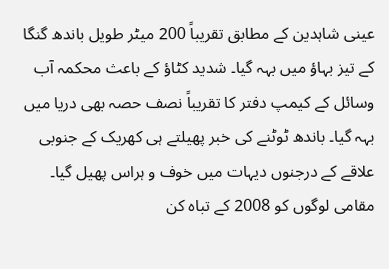عینی شاہدین کے مطابق تقریباً 200 میٹر طویل باندھ گنگا کے تیز بہاؤ میں بہہ گیا۔ شدید کٹاؤ کے باعث محکمہ آب وسائل کے کیمپ دفتر کا تقریباً نصف حصہ بھی دریا میں بہہ گیا۔ باندھ ٹوٹنے کی خبر پھیلتے ہی کھریک کے جنوبی علاقے کے درجنوں دیہات میں خوف و ہراس پھیل گیا۔ مقامی لوگوں کو 2008 کے تباہ کن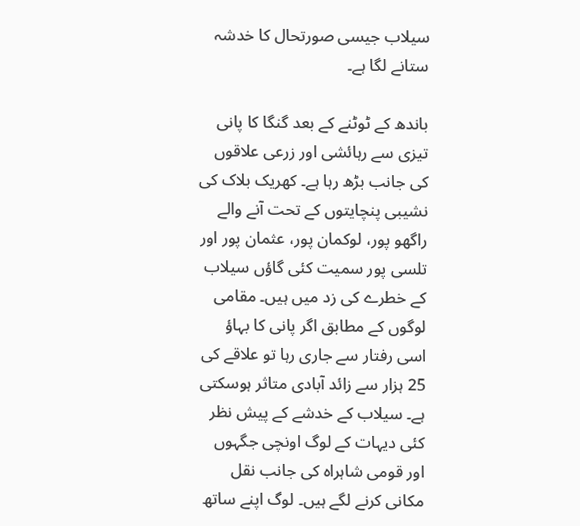سیلاب جیسی صورتحال کا خدشہ ستانے لگا ہے۔

باندھ کے ٹوٹنے کے بعد گنگا کا پانی تیزی سے رہائشی اور زرعی علاقوں کی جانب بڑھ رہا ہے۔ کھریک بلاک کی نشیبی پنچایتوں کے تحت آنے والے راگھو پور، لوکمان پور، عثمان پور اور تلسی پور سمیت کئی گاؤں سیلاب کے خطرے کی زد میں ہیں۔ مقامی لوگوں کے مطابق اگر پانی کا بہاؤ اسی رفتار سے جاری رہا تو علاقے کی 25 ہزار سے زائد آبادی متاثر ہوسکتی ہے۔ سیلاب کے خدشے کے پیش نظر کئی دیہات کے لوگ اونچی جگہوں اور قومی شاہراہ کی جانب نقل مکانی کرنے لگے ہیں۔ لوگ اپنے ساتھ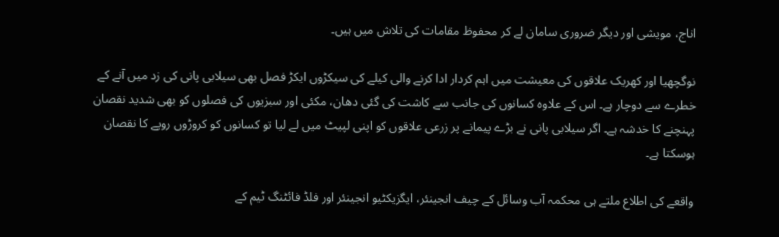اناج، مویشی اور دیگر ضروری سامان لے کر محفوظ مقامات کی تلاش میں ہیں۔

نوگچھیا اور کھریک علاقوں کی معیشت میں اہم کردار ادا کرنے والی کیلے کی سیکڑوں ایکڑ فصل بھی سیلابی پانی کی زد میں آنے کے خطرے سے دوچار ہے۔ اس کے علاوہ کسانوں کی جانب سے کاشت کی گئی دھان، مکئی اور سبزیوں کی فصلوں کو بھی شدید نقصان پہنچنے کا خدشہ ہے۔ اگر سیلابی پانی نے بڑے پیمانے پر زرعی علاقوں کو اپنی لپیٹ میں لے لیا تو کسانوں کو کروڑوں روپے کا نقصان ہوسکتا ہے۔

واقعے کی اطلاع ملتے ہی محکمہ آب وسائل کے چیف انجینئر، ایگزیکٹیو انجینئر اور فلڈ فائٹنگ ٹیم کے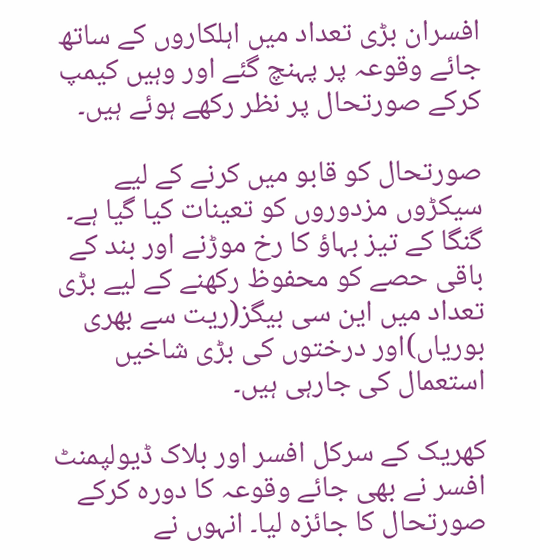افسران بڑی تعداد میں اہلکاروں کے ساتھ جائے وقوعہ پر پہنچ گئے اور وہیں کیمپ کرکے صورتحال پر نظر رکھے ہوئے ہیں۔

صورتحال کو قابو میں کرنے کے لیے سیکڑوں مزدوروں کو تعینات کیا گیا ہے۔ گنگا کے تیز بہاؤ کا رخ موڑنے اور بند کے باقی حصے کو محفوظ رکھنے کے لیے بڑی تعداد میں این سی بیگز(ریت سے بھری بوریاں)اور درختوں کی بڑی شاخیں استعمال کی جارہی ہیں۔

کھریک کے سرکل افسر اور بلاک ڈیولپمنٹ افسر نے بھی جائے وقوعہ کا دورہ کرکے صورتحال کا جائزہ لیا۔ انہوں نے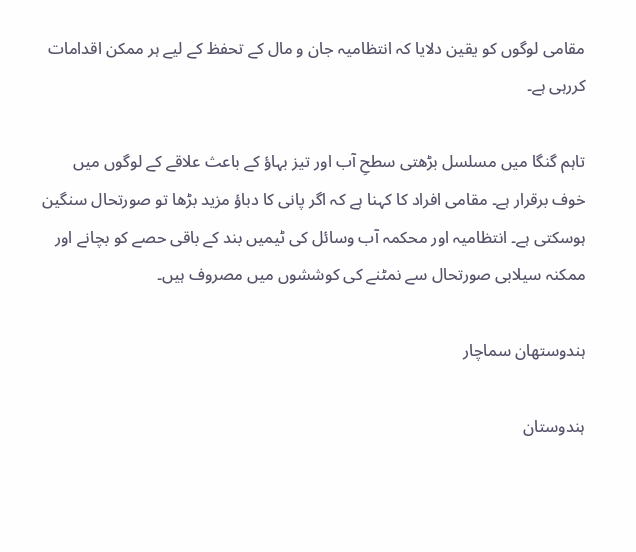مقامی لوگوں کو یقین دلایا کہ انتظامیہ جان و مال کے تحفظ کے لیے ہر ممکن اقدامات کررہی ہے۔

تاہم گنگا میں مسلسل بڑھتی سطحِ آب اور تیز بہاؤ کے باعث علاقے کے لوگوں میں خوف برقرار ہے۔ مقامی افراد کا کہنا ہے کہ اگر پانی کا دباؤ مزید بڑھا تو صورتحال سنگین ہوسکتی ہے۔ انتظامیہ اور محکمہ آب وسائل کی ٹیمیں بند کے باقی حصے کو بچانے اور ممکنہ سیلابی صورتحال سے نمٹنے کی کوششوں میں مصروف ہیں۔

ہندوستھان سماچار

ہندوستان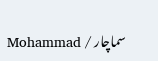سماچار / Mohammad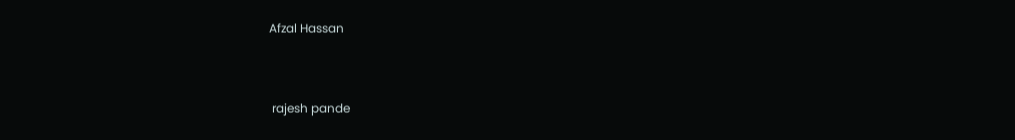Afzal Hassan


 rajesh pande